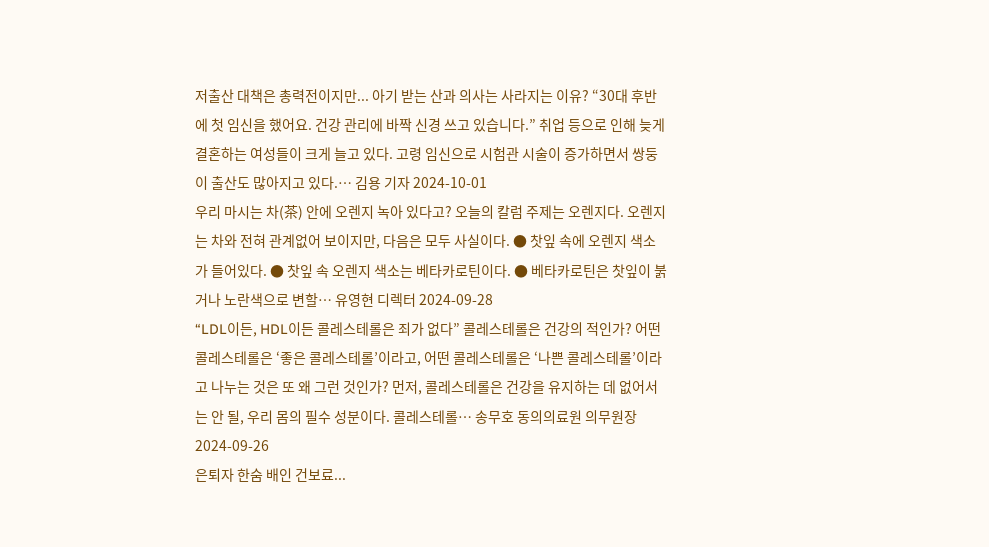저출산 대책은 총력전이지만... 아기 받는 산과 의사는 사라지는 이유? “30대 후반에 첫 임신을 했어요. 건강 관리에 바짝 신경 쓰고 있습니다.” 취업 등으로 인해 늦게 결혼하는 여성들이 크게 늘고 있다. 고령 임신으로 시험관 시술이 증가하면서 쌍둥이 출산도 많아지고 있다.… 김용 기자 2024-10-01
우리 마시는 차(茶) 안에 오렌지 녹아 있다고? 오늘의 칼럼 주제는 오렌지다. 오렌지는 차와 전혀 관계없어 보이지만, 다음은 모두 사실이다. ● 찻잎 속에 오렌지 색소가 들어있다. ● 찻잎 속 오렌지 색소는 베타카로틴이다. ● 베타카로틴은 찻잎이 붉거나 노란색으로 변할… 유영현 디렉터 2024-09-28
“LDL이든, HDL이든 콜레스테롤은 죄가 없다” 콜레스테롤은 건강의 적인가? 어떤 콜레스테롤은 ‘좋은 콜레스테롤’이라고, 어떤 콜레스테롤은 ‘나쁜 콜레스테롤’이라고 나누는 것은 또 왜 그런 것인가? 먼저, 콜레스테롤은 건강을 유지하는 데 없어서는 안 될, 우리 몸의 필수 성분이다. 콜레스테롤… 송무호 동의의료원 의무원장 2024-09-26
은퇴자 한숨 배인 건보료...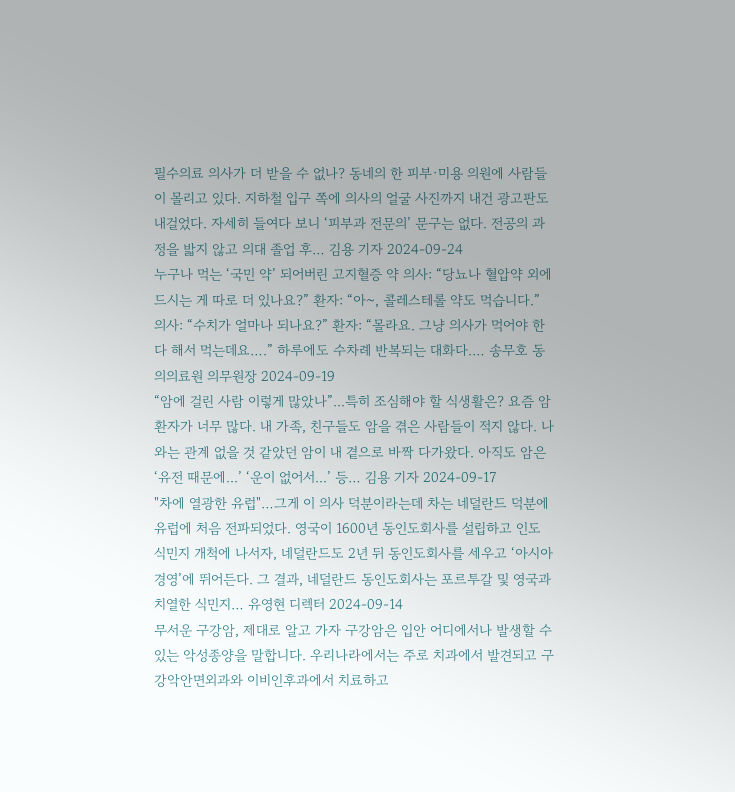필수의료 의사가 더 받을 수 없나? 동네의 한 피부·미용 의원에 사람들이 몰리고 있다. 지하철 입구 쪽에 의사의 얼굴 사진까지 내건 광고판도 내걸었다. 자세히 들여다 보니 ‘피부과 전문의’ 문구는 없다. 전공의 과정을 밟지 않고 의대 졸업 후… 김용 기자 2024-09-24
누구나 먹는 ‘국민 약’ 되어버린 고지혈증 약 의사: “당뇨나 혈압약 외에 드시는 게 따로 더 있나요?” 환자: “아~, 콜레스테롤 약도 먹습니다.” 의사: “수치가 얼마나 되나요?” 환자: “몰라요. 그냥 의사가 먹어야 한다 해서 먹는데요….” 하루에도 수차례 반복되는 대화다.… 송무호 동의의료원 의무원장 2024-09-19
“암에 걸린 사람 이렇게 많았나”...특히 조심해야 할 식생활은? 요즘 암 환자가 너무 많다. 내 가족, 친구들도 암을 겪은 사람들이 적지 않다. 나와는 관계 없을 것 같았던 암이 내 곁으로 바짝 다가왔다. 아직도 암은 ‘유전 때문에...’ ‘운이 없어서...’ 등… 김용 기자 2024-09-17
"차에 열광한 유럽"…그게 이 의사 덕분이라는데 차는 네덜란드 덕분에 유럽에 처음 전파되었다. 영국이 1600년 동인도회사를 설립하고 인도 식민지 개척에 나서자, 네덜란드도 2년 뒤 동인도회사를 세우고 ‘아시아경영’에 뛰어든다. 그 결과, 네덜란드 동인도회사는 포르투갈 및 영국과 치열한 식민지… 유영현 디렉터 2024-09-14
무서운 구강암, 제대로 알고 가자 구강암은 입안 어디에서나 발생할 수 있는 악성종양을 말합니다. 우리나라에서는 주로 치과에서 발견되고 구강악안면외과와 이비인후과에서 치료하고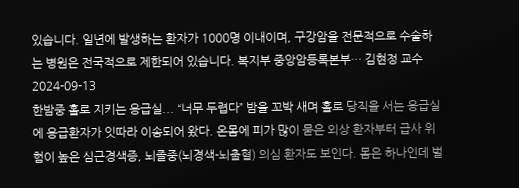있습니다. 일년에 발생하는 환자가 1000명 이내이며, 구강암을 전문적으로 수술하는 병원은 전국적으로 제한되어 있습니다. 복지부 중앙암등록본부… 김현정 교수 2024-09-13
한밤중 홀로 지키는 응급실... “너무 두렵다” 밤을 꼬박 새며 홀로 당직을 서는 응급실에 응급환자가 잇따라 이송되어 왔다. 온몸에 피가 많이 묻은 외상 환자부터 급사 위험이 높은 심근경색증, 뇌졸중(뇌경색-뇌출혈) 의심 환자도 보인다. 몸은 하나인데 벌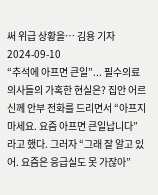써 위급 상황을… 김용 기자 2024-09-10
“추석에 아프면 큰일”... 필수의료 의사들의 가혹한 현실은? 집안 어르신께 안부 전화를 드리면서 “아프지 마세요. 요즘 아프면 큰일납니다”라고 했다. 그러자 “그래 잘 알고 있어. 요즘은 응급실도 못 가잖아”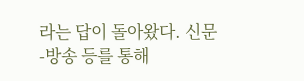라는 답이 돌아왔다. 신문-방송 등를 통해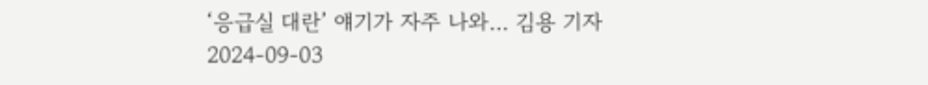‘응급실 대란’ 얘기가 자주 나와… 김용 기자 2024-09-03